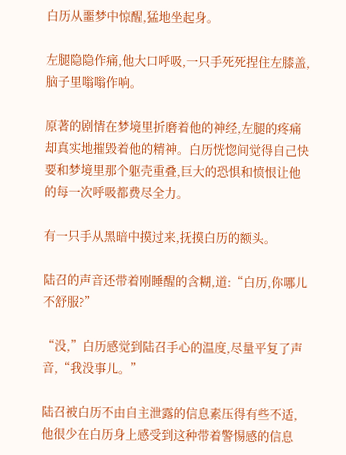白历从噩梦中惊醒,猛地坐起身。

左腿隐隐作痛,他大口呼吸,一只手死死捏住左膝盖,脑子里嗡嗡作响。

原著的剧情在梦境里折磨着他的神经,左腿的疼痛却真实地摧毁着他的精神。白历恍惚间觉得自己快要和梦境里那个躯壳重叠,巨大的恐惧和愤恨让他的每一次呼吸都费尽全力。

有一只手从黑暗中摸过来,抚摸白历的额头。

陆召的声音还带着刚睡醒的含糊,道:“白历,你哪儿不舒服?”

“没,”白历感觉到陆召手心的温度,尽量平复了声音,“我没事儿。”

陆召被白历不由自主泄露的信息素压得有些不适,他很少在白历身上感受到这种带着警惕感的信息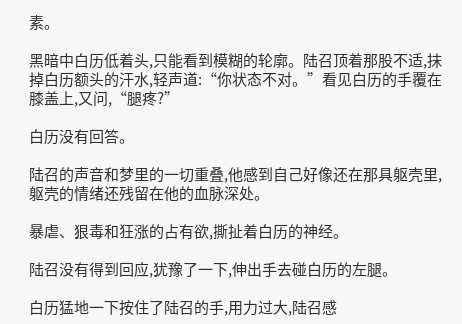素。

黑暗中白历低着头,只能看到模糊的轮廓。陆召顶着那股不适,抹掉白历额头的汗水,轻声道:“你状态不对。”看见白历的手覆在膝盖上,又问,“腿疼?”

白历没有回答。

陆召的声音和梦里的一切重叠,他感到自己好像还在那具躯壳里,躯壳的情绪还残留在他的血脉深处。

暴虐、狠毒和狂涨的占有欲,撕扯着白历的神经。

陆召没有得到回应,犹豫了一下,伸出手去碰白历的左腿。

白历猛地一下按住了陆召的手,用力过大,陆召感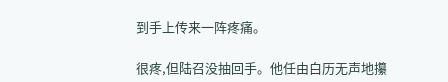到手上传来一阵疼痛。

很疼,但陆召没抽回手。他任由白历无声地攥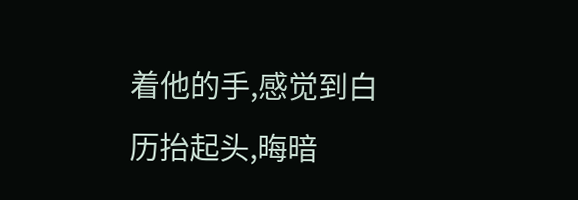着他的手,感觉到白历抬起头,晦暗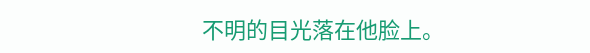不明的目光落在他脸上。